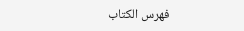فهرس الكتاب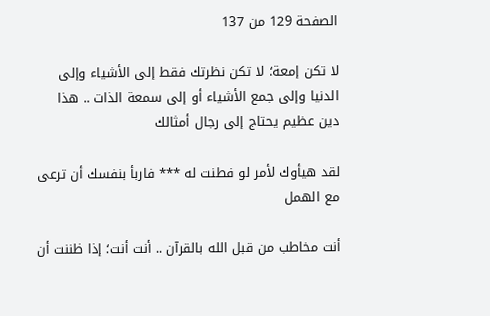الصفحة 129 من 137

لا تكن إمعة؛ لا تكن نظرتك فقط إلى الأشياء وإلى الدنيا وإلى جمع الأشياء أو إلى سمعة الذات .. هذا دين عظيم يحتاج إلى رجال أمثالك

لقد هيأوك لأمر لو فطنت له *** فاربأ بنفسك أن ترعى مع الهمل

أنت مخاطب من قبل الله بالقرآن .. أنت أنت؛ إذا ظننت أن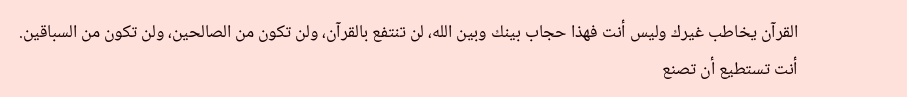القرآن يخاطب غيرك وليس أنت فهذا حجاب بينك وبين الله، لن تنتفع بالقرآن، ولن تكون من الصالحين، ولن تكون من السباقين. أنت تستطيع أن تصنع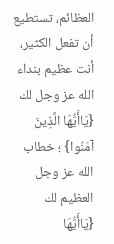العظائم، تستطيع أن تفعل الكثير، أنت عظيم بنداء الله عز وجل لك {يَاأَيُّهَا الَّذِينَ آمَنُوا} ؛ خطاب الله عز وجل العظيم لك {يَاأَيُّهَا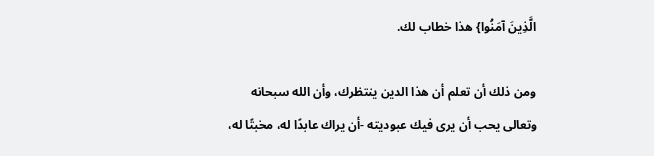الَّذِينَ آمَنُوا} هذا خطاب لك.

ومن ذلك أن تعلم أن هذا الدين ينتظرك، وأن الله سبحانه وتعالى يحب أن يرى فيك عبوديته -أن يراك عابدًا له، مخبتًا له،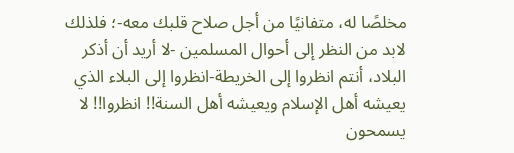مخلصًا له، متفانيًا من أجل صلاح قلبك معه-؛ فلذلك لابد من النظر إلى أحوال المسلمين -لا أريد أن أذكر البلاد، أنتم انظروا إلى الخريطة-انظروا إلى البلاء الذي يعيشه أهل الإسلام ويعيشه أهل السنة!! انظروا!! لا يسمحون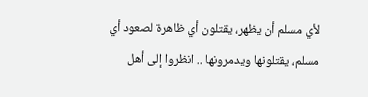لأي مسلم أن يظهر، يقتلون أي ظاهرة لصعود أي مسلم، يقتلونها ويدمرونها .. انظروا إلى أهل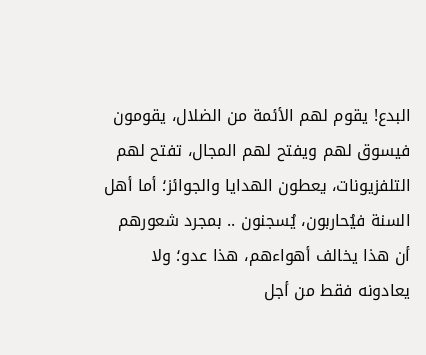البدع! يقوم لهم الأئمة من الضلال، يقومون فيسوق لهم ويفتح لهم المجال، تفتح لهم التلفزيونات، يعطون الهدايا والجوائز؛ أما أهل السنة فيُحاربون، يُسجنون .. بمجرد شعورهم أن هذا يخالف أهواءهم، هذا عدو؛ ولا يعادونه فقط من أجل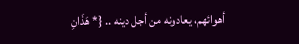أهوائهم، يعادونه من أجل دينه .. {* هَذَانِ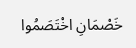خَصْمَانِ اخْتَصَمُوا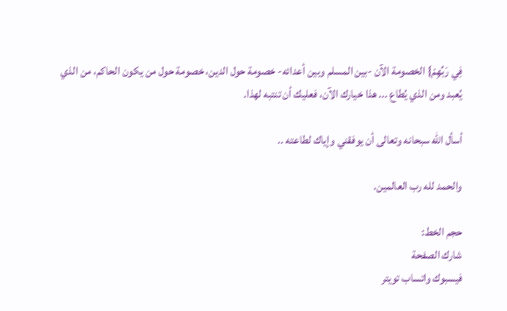فِي رَبِّهِمْ} الخصومة الآن -بين المسلم وبين أعدائه- خصومة حول الدين، خصومة حول من يكون الحاكم، من الذي يُعبد ومن الذي يُطاع ... هذا خيارك الآن، فعليك أن تنتبه لهذا.

أسأل الله سبحانه وتعالى أن يوفقني وإياك لطاعته ..

والحمد لله رب العالمين.

حجم الخط:
شارك الصفحة
فيسبوك واتساب تويتر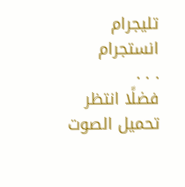تليجرام انستجرام
. . .
فضلًا انتظر تحميل الصوت